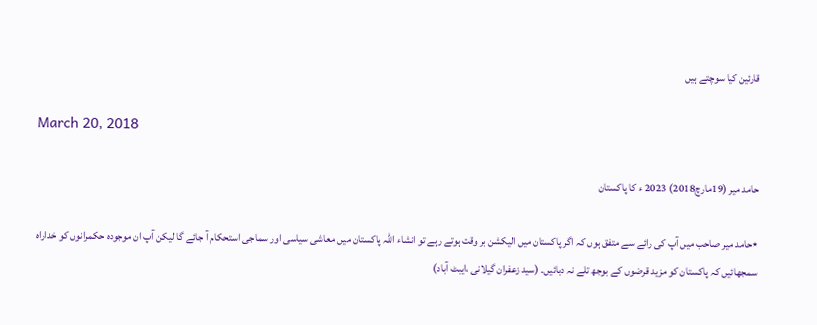قارئین کیا سوچتے ہیں

March 20, 2018

حامد میر (19مارچ2018) 2023 ء کا پاکستان

٭حامد میر صاحب میں آپ کی رائے سے متفق ہوں کہ اگر پاکستان میں الیکشن بر وقت ہوتے رہے تو انشاء اللہ پاکستان میں معاشی سیاسی اور سماجی استحکام آ جائے گا لیکن آپ ان موجودہ حکمرانوں کو خداراہ سمجھائیں کہ پاکستان کو مزید قرضوں کے بوجھ تلے نہ دبائیں۔ (سید زعفران گیلانی ،ایبٹ آباد)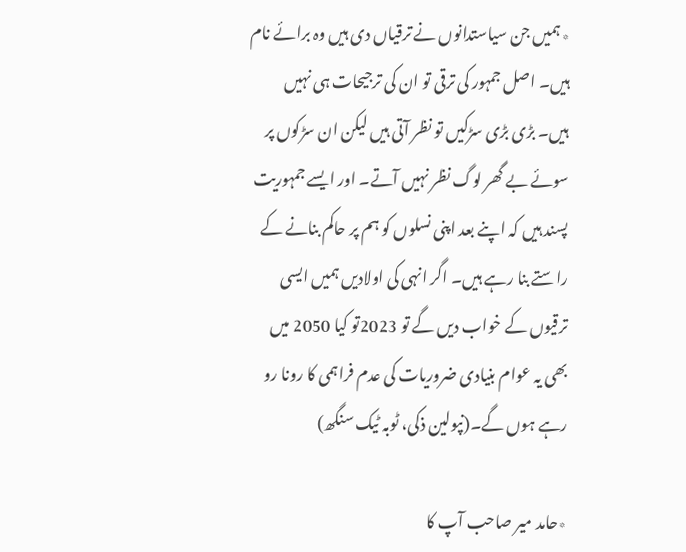٭ہمیں جن سیاستدانوں نے ترقیاں دی ہیں وہ برائے نام ہیں۔ اصل جمہور کی ترقی تو ان کی ترجیحات ہی نہیں ہیں۔ بڑی بڑی سڑکیں تو نظر آتی ہیں لیکن ان سڑکوں پر سوئے بے گھر لوگ نظر نہیں آتے۔ اور ایسے جمہوریت پسند ہیں کہ اپنے بعد اپنی نسلوں کو ہم پر حاکم بنانے کے راستے بنا رہے ہیں۔ اگر انہی کی اولادیں ہمیں ایسی ترقیوں کے خواب دیں گے تو 2023تو کیا 2050 میں بھی یہ عوام بنیادی ضروریات کی عدم فراہمی کا رونا رو رہے ہوں گے۔(نپولین ذکی، ٹوبہ ٹیک سنگھ)

٭حامد میر صاحب آپ کا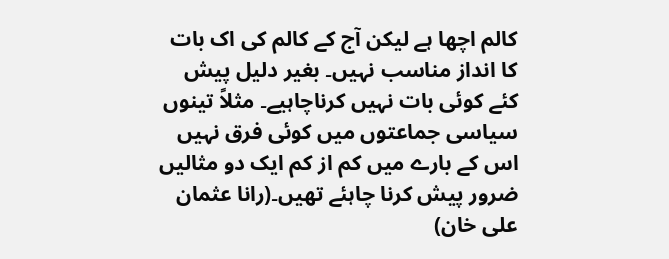کالم اچھا ہے لیکن آج کے کالم کی اک بات کا انداز مناسب نہیں۔ بغیر دلیل پیش کئے کوئی بات نہیں کرناچاہیے۔ مثلاً تینوں سیاسی جماعتوں میں کوئی فرق نہیں اس کے بارے میں کم از کم ایک دو مثالیں ضرور پیش کرنا چاہئے تھیں۔(رانا عثمان علی خان)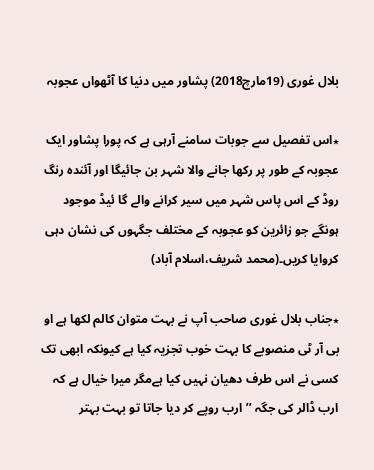بلال غوری (19مارچ2018) پشاور میں دنیا کا آٹھواں عجوبہ

٭اس تفصیل سے جوبات سامنے آرہی ہے کہ پورا پشاور ایک عجوبہ کے طور پر رکھا جانے والا شہر بن جائیگا اور آئندہ رنگ روڈ کے اس پاس شہر میں سیر کرانے والے گا ئیڈ موجود ہونگے جو زائرین کو عجوبہ کے مختلف جگہوں کی نشان دہی کروایا کریں۔(محمد شریف،اسلام آباد)

٭جناب بلال غوری صاحب آپ نے بہت متوان کالم لکھا ہے او بی آر ٹی منصوبے کا بہت خوب تجزیہ کیا ہے کیونکہ ابھی تک کسی نے اس طرف دھیان نہیں کیا ہےمگر میرا خیال ہے کہ ارب ڈالر کی جگہ ’’ارب روپے کر دیا جاتا تو بہت بہتر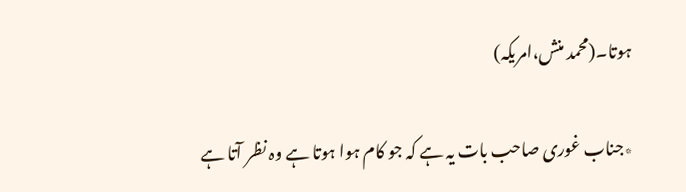ہوتا۔(محمد منش،امریکہ)

٭جناب غوری صاحب بات یہ ہے کہ جو کام ہوا ہوتا ہے وہ نظر آتا ہے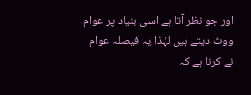اور جو نظر آتا ہے اسی بنیاد پر عوام ووٹ دیتے ہیں لہٰذا یہ فیصلہ عوام نے کرنا ہے کہ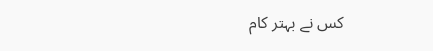کس نے بہتر کام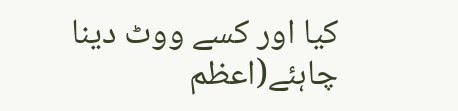کیا اور کسے ووٹ دینا چاہئے(اعظم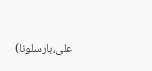علی،بارسلونا)